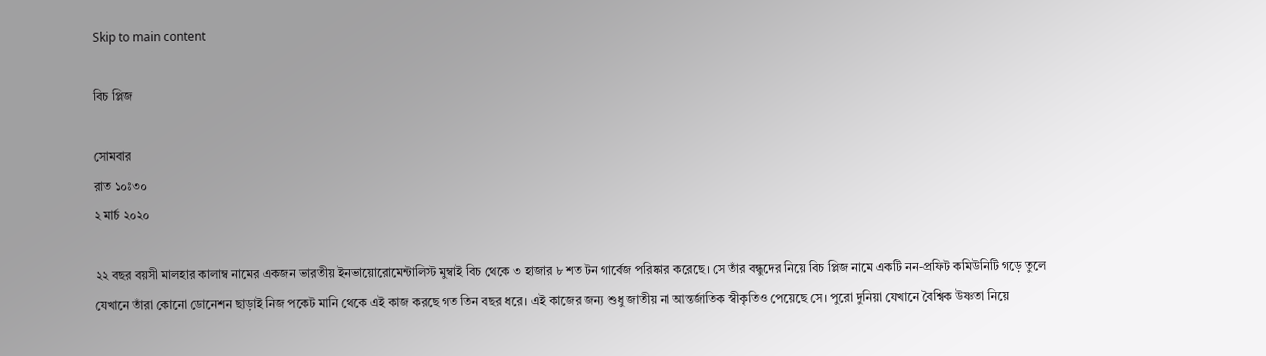Skip to main content

বিচ প্লিজ

সোমবার
রাত ১০ঃ৩০
২ মার্চ ২০২০

২২ বছর বয়সী মালহার কালাম্ব নামের একজন ভারতীয় ইনভায়োরোমেন্টালিস্ট মুম্বাই বিচ থেকে ৩ হাজার ৮ শত টন গার্বেজ পরিষ্কার করেছে। সে তাঁর বন্ধুদের নিয়ে বিচ প্লিজ নামে একটি নন-প্রফিট কমিউনিটি গড়ে তুলে যেখানে তাঁরা কোনো ডোনেশন ছাড়াই নিজ পকেট মানি থেকে এই কাজ করছে গত তিন বছর ধরে। এই কাজের জন্য শুধু জাতীয় না আন্তর্জাতিক স্বীকৃতিও পেয়েছে সে। পুরো দুনিয়া যেখানে বৈশ্বিক উষ্ণতা নিয়ে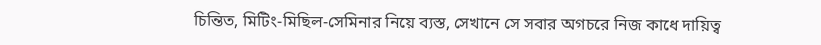চিন্তিত, মিটিং-মিছিল-সেমিনার নিয়ে ব্যস্ত, সেখানে সে সবার অগচরে নিজ কাধে দায়িত্ব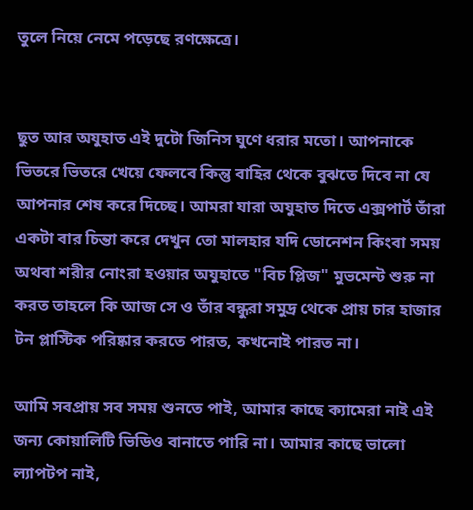তুলে নিয়ে নেমে পড়েছে রণক্ষেত্রে।


ছুত আর অযুহাত এই দুটো জিনিস ঘুণে ধরার মতো। আপনাকে ভিতরে ভিতরে খেয়ে ফেলবে কিন্তু বাহির থেকে বুঝতে দিবে না যে আপনার শেষ করে দিচ্ছে। আমরা যারা অযুহাত দিতে এক্সপার্ট তাঁরা একটা বার চিন্তা করে দেখুন তো মালহার যদি ডোনেশন কিংবা সময় অথবা শরীর নোংরা হওয়ার অযুহাতে "বিচ প্লিজ" মুভমেন্ট শুরু না করত তাহলে কি আজ সে ও তাঁর বন্ধুরা সমুদ্র থেকে প্রায় চার হাজার টন প্লাস্টিক পরিষ্কার করতে পারত, কখনোই পারত না।

আমি সবপ্রায় সব সময় শুনতে পাই, আমার কাছে ক্যামেরা নাই এই জন্য কোয়ালিটি ভিডিও বানাতে পারি না। আমার কাছে ভালো ল্যাপটপ নাই,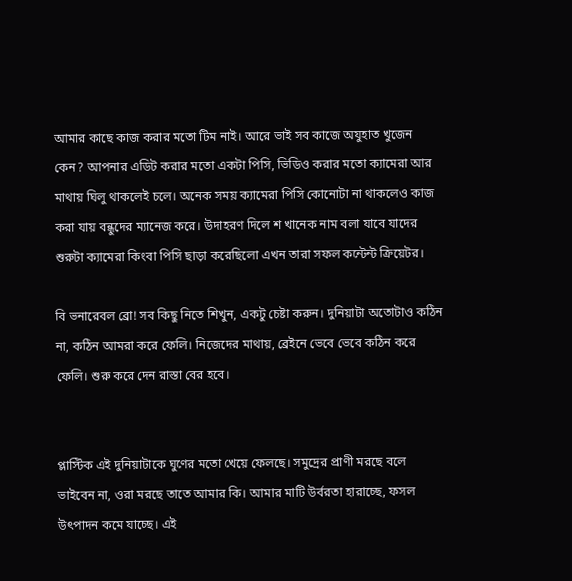আমার কাছে কাজ করার মতো টিম নাই। আরে ভাই সব কাজে অযুহাত খুজেন কেন? আপনার এডিট করার মতো একটা পিসি, ভিডিও করার মতো ক্যামেরা আর মাথায় ঘিলু থাকলেই চলে। অনেক সময় ক্যামেরা পিসি কোনোটা না থাকলেও কাজ করা যায় বন্ধুদের ম্যানেজ করে। উদাহরণ দিলে শ খানেক নাম বলা যাবে যাদের শুরুটা ক্যামেরা কিংবা পিসি ছাড়া করেছিলো এখন তারা সফল কন্টেন্ট ক্রিয়েটর।

বি ভনারেবল ব্রো! সব কিছু নিতে শিখুন, একটু চেষ্টা করুন। দুনিয়াটা অতোটাও কঠিন না, কঠিন আমরা করে ফেলি। নিজেদের মাথায়, ব্রেইনে ভেবে ভেবে কঠিন করে ফেলি। শুরু করে দেন রাস্তা বের হবে।


প্লাস্টিক এই দুনিয়াটাকে ঘুণের মতো খেয়ে ফেলছে। সমুদ্রের প্রাণী মরছে বলে ভাইবেন না, ওরা মরছে তাতে আমার কি। আমার মাটি উর্বরতা হারাচ্ছে, ফসল উৎপাদন কমে যাচ্ছে। এই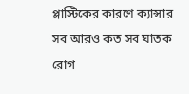প্লাস্টিকের কারণে ক্যান্সার সব আরও কত সব ঘাতক রোগ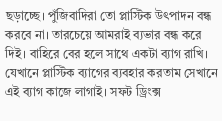ছড়াচ্ছে। পুঁজিবাদিরা তো প্লাস্টিক উৎপাদন বন্ধ করবে না। তারচেয়ে আমরাই ব্যভার বন্ধ করে দিই। বাহিরে বের হলে সাথে একটা ব্যাগ রাখি। যেখানে প্লাস্টিক ব্যাগের ব্যবহার করতাম সেখানে এই ব্যাগ কাজে লাগাই। সফট ড্রিংক্স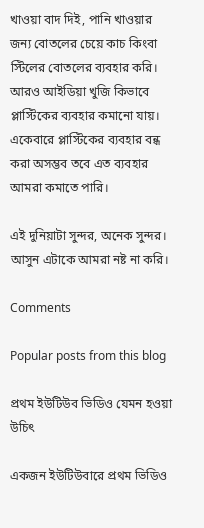খাওয়া বাদ দিই, পানি খাওয়ার জন্য বোতলের চেয়ে কাচ কিংবা স্টিলের বোতলের ব্যবহার করি। আরও আইডিয়া খুজি কিভাবে প্লাস্টিকের ব্যবহার কমানো যায়। একেবারে প্লাস্টিকের ব্যবহার বন্ধ করা অসম্ভব তবে এত ব্যবহার আমরা কমাতে পারি।

এই দুনিয়াটা সুন্দর, অনেক সুন্দর।
আসুন এটাকে আমরা নষ্ট না করি।

Comments

Popular posts from this blog

প্রথম ইউটিউব ভিডিও যেমন হওয়া উচিৎ

একজন ইউটিউবারে প্রথম ভিডিও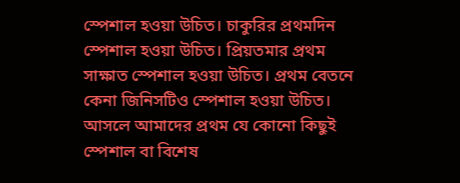স্পেশাল হওয়া উচিত। চাকুরির প্রথমদিন স্পেশাল হওয়া উচিত। প্রিয়তমার প্রথম সাক্ষাত স্পেশাল হওয়া উচিত। প্রথম বেতনে কেনা জিনিসটিও স্পেশাল হওয়া উচিত। আসলে আমাদের প্রথম যে কোনো কিছুই স্পেশাল বা বিশেষ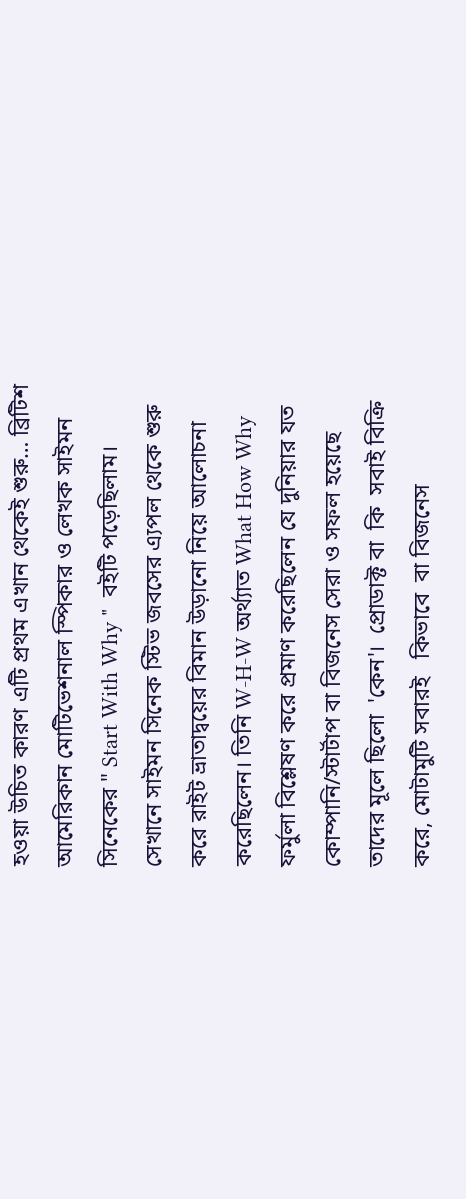হওয়া উচিত কারণ এটি প্রথম এখান থেকেই শুরু… ব্রিটিশ আমেরিকান মোটিভেশনাল স্পিকার ও লেখক সাইমন সিনেকের " Start With Why "  বইটি পড়েছিলাম। সেখানে সাইমন সিনেক স্টিভ জবসের এ্যপল থেকে শুরু করে রাইট ভ্রাতাদ্বয়ের বিমান উড়ানো নিয়ে আলোচনা করেছিলেন। তিনি W-H-W অর্থ্যাত What How Why ফর্মুলা বিশ্লেষণ করে প্রমাণ করেছিলেন যে দুনিয়ার যত কোম্পানি/স্টার্টাপ বা বিজনেস সেরা ও সফল হয়েছে তাদের মূলে ছিলো  'কেন'।  প্রোডাক্ট বা  কি  সবাই বিক্রি করে, মোটামুটি সবারই   কিভাবে  বা বিজনেস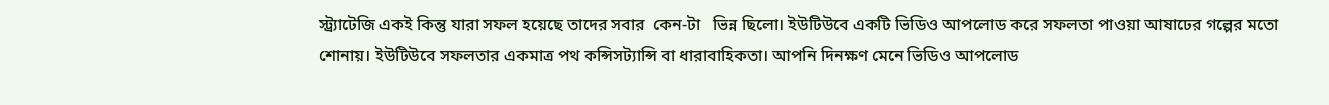স্ট্র্যাটেজি একই কিন্তু যারা সফল হয়েছে তাদের সবার  কেন-টা   ভিন্ন ছিলো। ইউটিউবে একটি ভিডিও আপলোড করে সফলতা পাওয়া আষাঢের গল্পের মতো শোনায়। ইউটিউবে সফলতার একমাত্র পথ কন্সিসট্যান্সি বা ধারাবাহিকতা। আপনি দিনক্ষণ মেনে ভিডিও আপলোড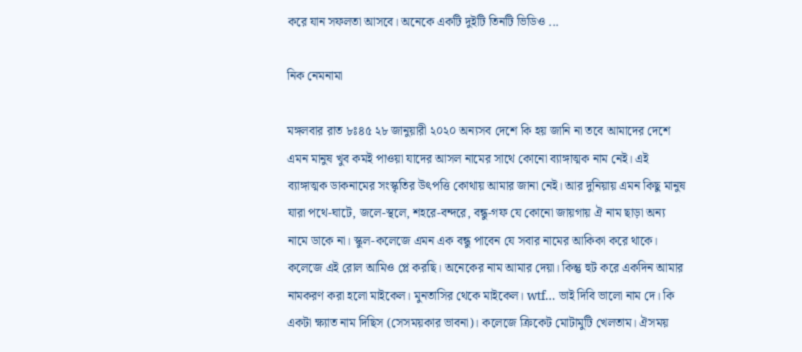করে যান সফলতা আসবে। অনেকে একটি দুইটি তিনটি ভিডিও ...

নিক নেমনামা

মঙ্গলবার রাত ৮ঃ৪৫ ২৮ জানুয়ারী ২০২০ অন্যসব দেশে কি হয় জানি না তবে আমাদের দেশে এমন মানুষ খুব কমই পাওয়া যাদের আসল নামের সাথে কোনো ব্যাঙ্গাত্মক নাম নেই। এই ব্যাঙ্গাত্মক ডাকনামের সংস্কৃতির উৎপত্তি কোথায় আমার জানা নেই। আর দুনিয়ায় এমন কিছু মানুষ যারা পথে-ঘাটে, জলে-স্থলে, শহরে-বন্দরে, বন্ধু-গফ যে কোনো জায়গায় ঐ নাম ছাড়া অন্য নামে ডাকে না। স্কুল-কলেজে এমন এক বন্ধু পাবেন যে সবার নামের আকিকা করে থাকে। কলেজে এই রোল আমিও প্লে করছি। অনেকের নাম আমার দেয়া। কিন্তু হুট করে একদিন আমার নামকরণ করা হলো মাইকেল। মুনতাসির থেকে মাইকেল। wtf… ভাই দিবি ভালো নাম দে। কি একটা ক্ষ্যাত নাম দিছিস (সেসময়কার ভাবনা)। কলেজে ক্রিকেট মোটামুটি খেলতাম। ঐসময়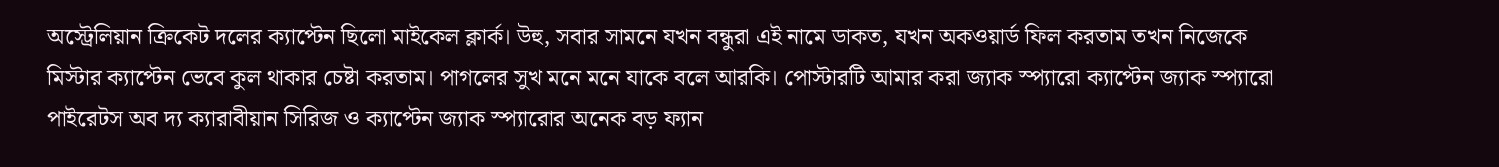অস্ট্রেলিয়ান ক্রিকেট দলের ক্যাপ্টেন ছিলো মাইকেল ক্লার্ক। উহু, সবার সামনে যখন বন্ধুরা এই নামে ডাকত, যখন অকওয়ার্ড ফিল করতাম তখন নিজেকে মিস্টার ক্যাপ্টেন ভেবে কুল থাকার চেষ্টা করতাম। পাগলের সুখ মনে মনে যাকে বলে আরকি। পোস্টারটি আমার করা জ্যাক স্প্যারো ক্যাপ্টেন জ্যাক স্প্যারো পাইরেটস অব দ্য ক্যারাবীয়ান সিরিজ ও ক্যাপ্টেন জ্যাক স্প্যারোর অনেক বড় ফ্যান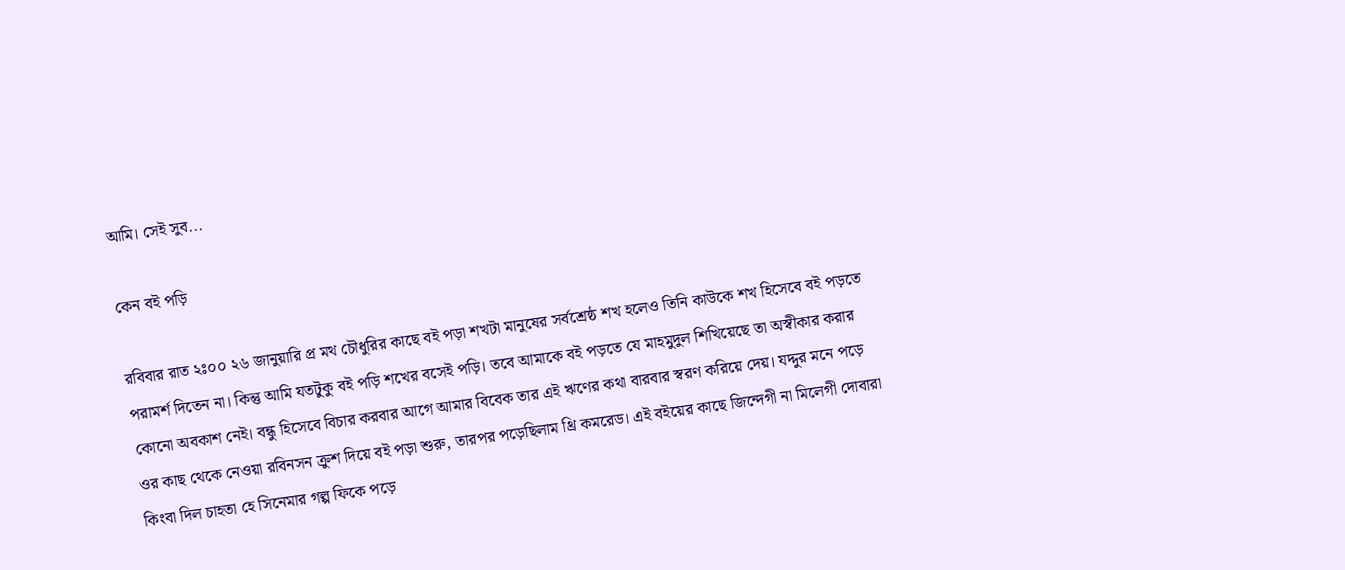আমি। সেই সুব...

কেন বই পড়ি

রবিবার রাত ২ঃ০০ ২৬ জানুয়ারি প্র মথ চৌধুরির কাছে বই পড়া শখটা মানুষের সর্বশ্রেষ্ঠ শখ হলেও তিনি কাউকে শখ হিসেবে বই পড়তে পরামর্শ দিতেন না। কিন্তু আমি যতটুকু বই পড়ি শখের বসেই পড়ি। তবে আমাকে বই পড়তে যে মাহমুদুল শিখিয়েছে তা অস্বীকার করার কোনো অবকাশ নেই। বন্ধু হিসেবে বিচার করবার আগে আমার বিবেক তার এই ঋণের কথা বারবার স্বরণ করিয়ে দেয়। যদ্দুর মনে পড়ে ওর কাছ থেকে নেওয়া রবিনসন ক্রুশ দিয়ে বই পড়া শুরু, তারপর পড়েছিলাম থ্রি কমরেড। এই বইয়ের কাছে জিন্দেগী না মিলেগী দোবারা কিংবা দিল চাহতা হে সিনেমার গল্প ফিকে পড়ে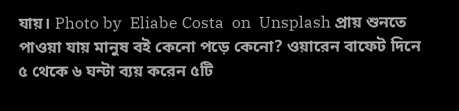যায়। Photo by  Eliabe Costa  on  Unsplash প্রায় শুনতে পাওয়া যায় মানুষ বই কেনো পড়ে কেনো? ওয়ারেন বাফেট দিনে ৫ থেকে ৬ ঘন্টা ব্যয় করেন ৫টি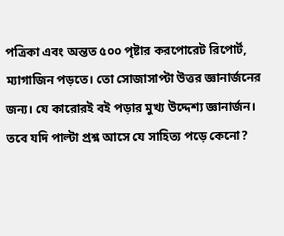পত্রিকা এবং অন্তত ৫০০ পৃষ্টার করপোরেট রিপোর্ট, ম্যাগাজিন পড়তে। তো সোজাসাপ্টা উত্তর জ্ঞানার্জনের জন্য। যে কারোরই বই পড়ার মুখ্য উদ্দেশ্য জ্ঞানার্জন। তবে যদি পাল্টা প্রশ্ন আসে যে সাহিত্য পড়ে কেনো?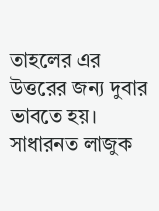তাহলের এর উত্তরের জন্য দুবার ভাবতে হয়। সাধারনত লাজুক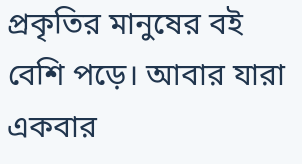প্রকৃতির মানুষের বই বেশি পড়ে। আবার যারা একবার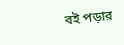বই পড়ার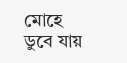মোহে ডুবে যায়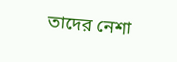তাদের নেশা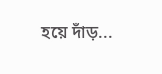হয়ে দাঁড়...